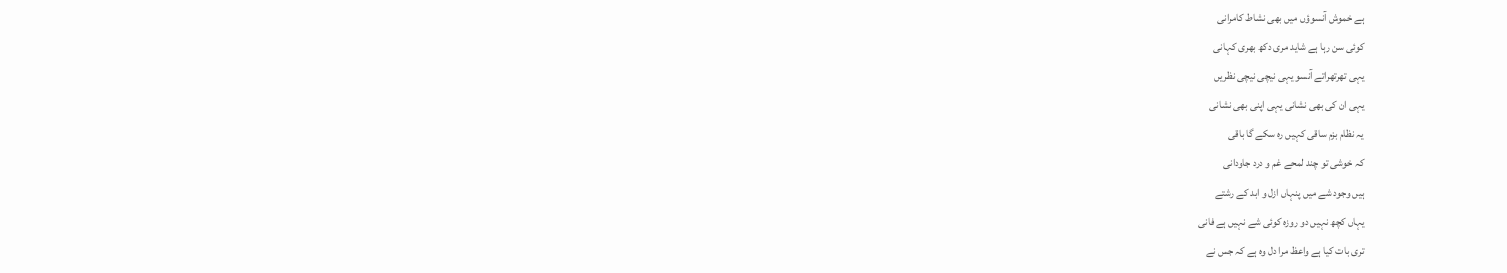ہے خموش آنسوؤں میں بھی نشاط کامرانی
کوئی سن رہا ہے شاید مری دکھ بھری کہانی
یہی تھرتھراتے آنسو یہی نیچی نیچی نظریں
یہی ان کی بھی نشانی یہی اپنی بھی نشانی
یہ نظام بزم ساقی کہیں رہ سکے گا باقی
کہ خوشی تو چند لمحے غم و درد جاودانی
ہیں وجود شے میں پنہاں ازل و ابد کے رشتے
یہاں کچھ نہیں دو روزہ کوئی شے نہیں ہے فانی
تری بات کیا ہے واعظ مرا دل وہ ہے کہ جس نے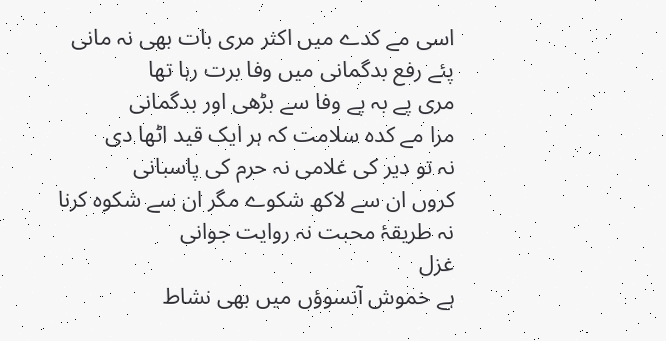اسی مے کدے میں اکثر مری بات بھی نہ مانی
پئے رفع بدگمانی میں وفا برت رہا تھا
مری پے بہ پے وفا سے بڑھی اور بدگمانی
مرا مے کدہ سلامت کہ ہر ایک قید اٹھا دی
نہ تو دیر کی غلامی نہ حرم کی پاسبانی
کروں ان سے لاکھ شکوے مگر ان سے شکوہ کرنا
نہ طریقۂ محبت نہ روایت جوانی
غزل
ہے خموش آنسوؤں میں بھی نشاط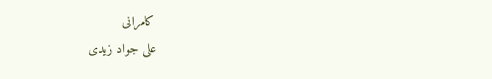کامرانی
علی جواد زیدی